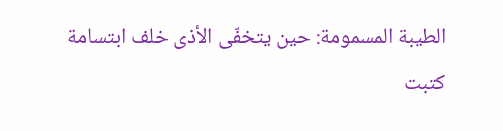الطيبة المسمومة: حين يتخفّى الأذى خلف ابتسامة كتبت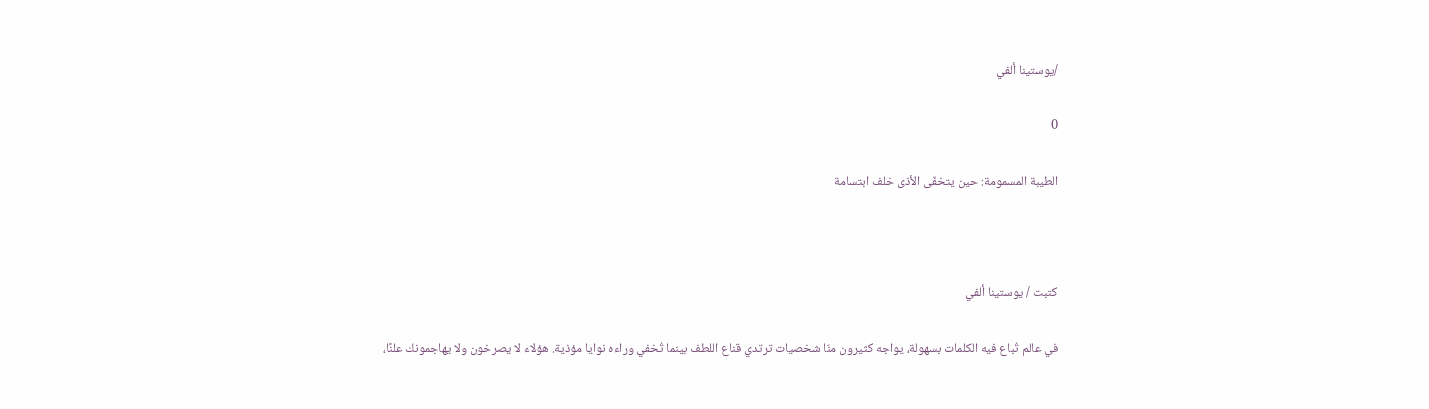/يوستينا ألفي

0

الطيبة المسمومة: حين يتخفّى الأذى خلف ابتسامة



كتبت / يوستينا ألفي

في عالم تُباع فيه الكلمات بسهولة، يواجه كثيرون منّا شخصيات ترتدي قناع اللطف بينما تُخفي وراءه نوايا مؤذية. هؤلاء لا يصرخون ولا يهاجمونك علنًا،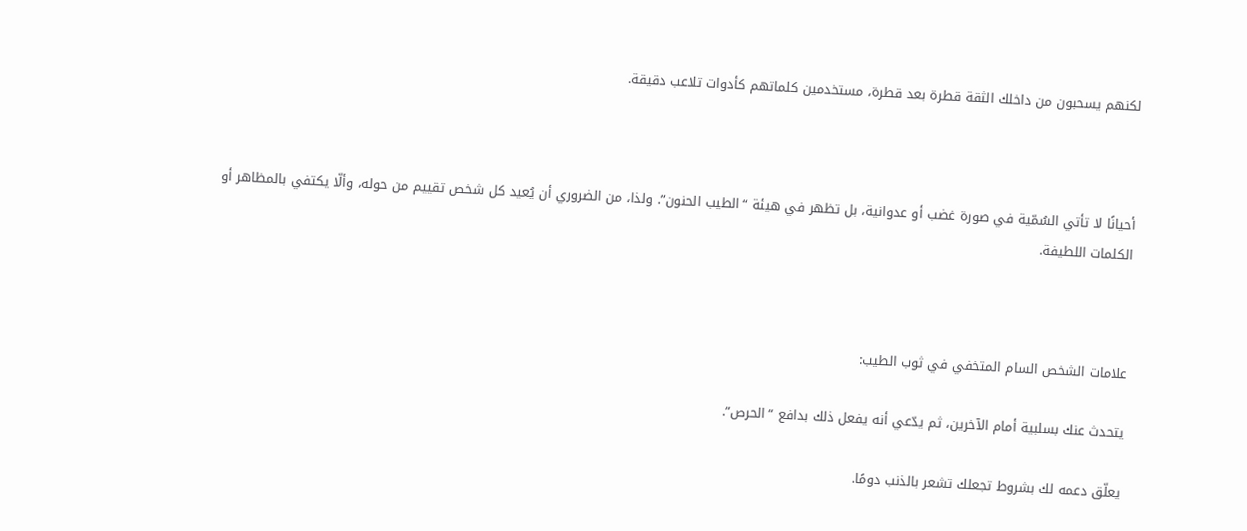لكنهم يسحبون من داخلك الثقة قطرة بعد قطرة، مستخدمين كلماتهم كأدوات تلاعب دقيقة.



أحيانًا لا تأتي السُمّية في صورة غضب أو عدوانية، بل تظهر في هيئة “الطيب الحنون”. ولذا، من الضروري أن يُعيد كل شخص تقييم من حوله، وألّا يكتفي بالمظاهر أو الكلمات اللطيفة.



علامات الشخص السام المتخفي في ثوب الطيب:

يتحدث عنك بسلبية أمام الآخرين، ثم يدّعي أنه يفعل ذلك بدافع “الحرص”.

يعلّق دعمه لك بشروط تجعلك تشعر بالذنب دومًا.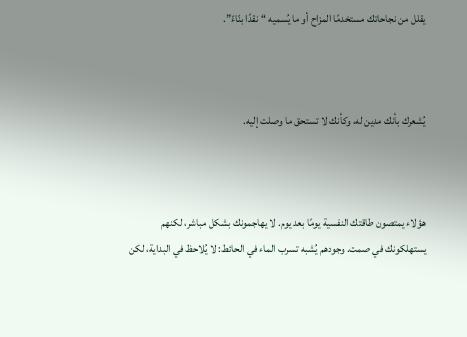يقلل من نجاحاتك مستخدمًا المزاح أو ما يُسميه “نقدًا بنّاءً”.



يُشعرك بأنك مدين له، وكأنك لا تستحق ما وصلت إليه.



هؤلاء يمتصون طاقتك النفسية يومًا بعد يوم. لا يهاجمونك بشكل مباشر، لكنهم يستهلكونك في صمت. وجودهم يُشبه تسرب الماء في الحائط: لا يُلاحظ في البداية، لكن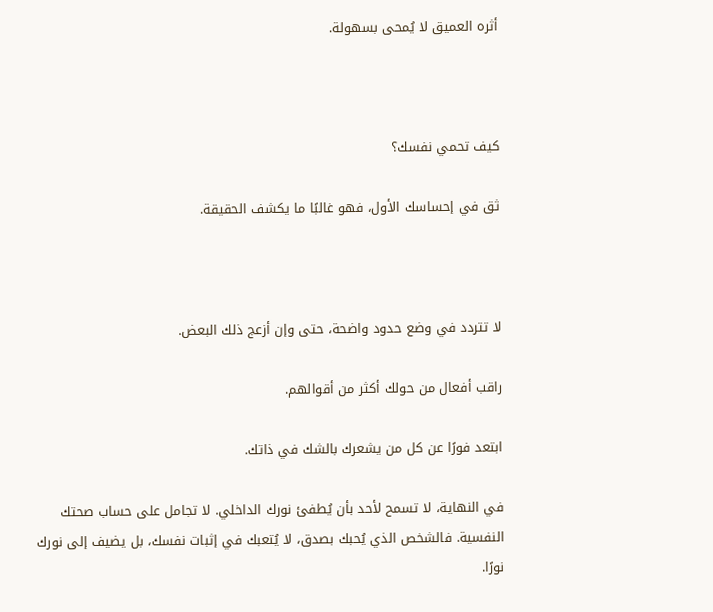أثره العميق لا يُمحى بسهولة.



كيف تحمي نفسك؟

ثق في إحساسك الأول، فهو غالبًا ما يكشف الحقيقة.



لا تتردد في وضع حدود واضحة، حتى وإن أزعج ذلك البعض.

راقب أفعال من حولك أكثر من أقوالهم.

ابتعد فورًا عن كل من يشعرك بالشك في ذاتك.

في النهاية، لا تسمح لأحد بأن يُطفئ نورك الداخلي. لا تجامل على حساب صحتك النفسية. فالشخص الذي يُحبك بصدق، لا يُتعبك في إثبات نفسك، بل يضيف إلى نورك نورًا.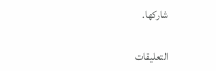شاركها.

التعليقات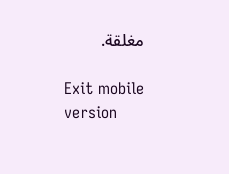مغلقة.

Exit mobile version